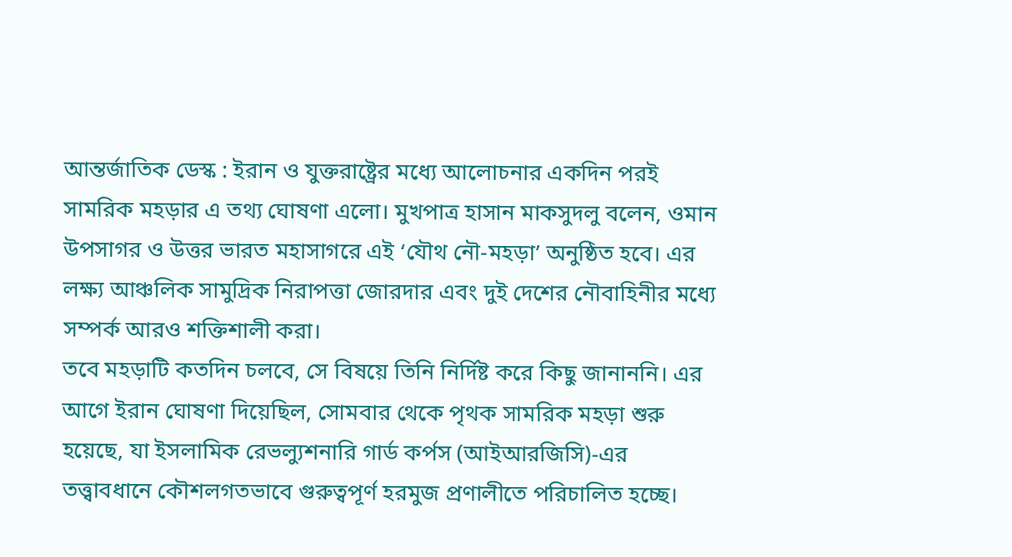আন্তর্জাতিক ডেস্ক : ইরান ও যুক্তরাষ্ট্রের মধ্যে আলোচনার একদিন পরই সামরিক মহড়ার এ তথ্য ঘোষণা এলো। মুখপাত্র হাসান মাকসুদলু বলেন, ওমান উপসাগর ও উত্তর ভারত মহাসাগরে এই ‘যৌথ নৌ-মহড়া’ অনুষ্ঠিত হবে। এর লক্ষ্য আঞ্চলিক সামুদ্রিক নিরাপত্তা জোরদার এবং দুই দেশের নৌবাহিনীর মধ্যে সম্পর্ক আরও শক্তিশালী করা।
তবে মহড়াটি কতদিন চলবে, সে বিষয়ে তিনি নির্দিষ্ট করে কিছু জানাননি। এর আগে ইরান ঘোষণা দিয়েছিল, সোমবার থেকে পৃথক সামরিক মহড়া শুরু হয়েছে, যা ইসলামিক রেভল্যুশনারি গার্ড কর্পস (আইআরজিসি)-এর তত্ত্বাবধানে কৌশলগতভাবে গুরুত্বপূর্ণ হরমুজ প্রণালীতে পরিচালিত হচ্ছে।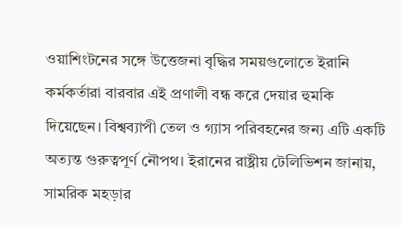ওয়াশিংটনের সঙ্গে উত্তেজনা বৃদ্ধির সময়গুলোতে ইরানি কর্মকর্তারা বারবার এই প্রণালী বন্ধ করে দেয়ার হুমকি দিয়েছেন। বিশ্বব্যাপী তেল ও গ্যাস পরিবহনের জন্য এটি একটি অত্যন্ত গুরুত্বপূর্ণ নৌপথ। ইরানের রাষ্ট্রীয় টেলিভিশন জানায়, সামরিক মহড়ার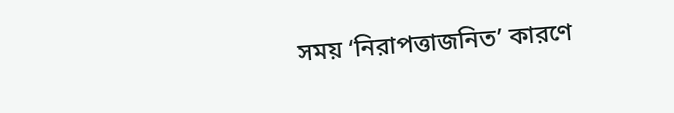সময় ‘নিরাপত্তাজনিত’ কারণে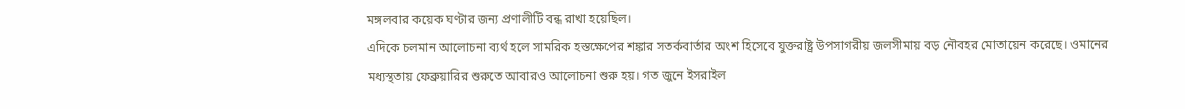মঙ্গলবার কয়েক ঘণ্টার জন্য প্রণালীটি বন্ধ রাখা হয়েছিল।
এদিকে চলমান আলোচনা ব্যর্থ হলে সামরিক হস্তক্ষেপের শঙ্কার সতর্কবার্তার অংশ হিসেবে যুক্তরাষ্ট্র উপসাগরীয় জলসীমায় বড় নৌবহর মোতায়েন করেছে। ওমানের মধ্যস্থতায় ফেব্রুয়ারির শুরুতে আবারও আলোচনা শুরু হয়। গত জুনে ইসরাইল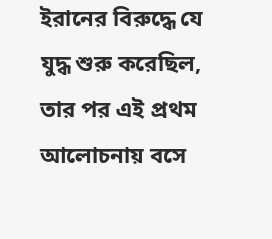ইরানের বিরুদ্ধে যে যুদ্ধ শুরু করেছিল, তার পর এই প্রথম আলোচনায় বসে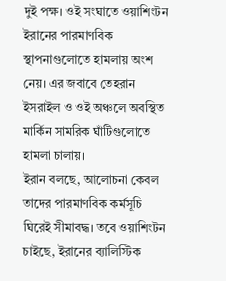দুই পক্ষ। ওই সংঘাতে ওয়াশিংটন ইরানের পারমাণবিক স্থাপনাগুলোতে হামলায় অংশ নেয়। এর জবাবে তেহরান ইসরাইল ও ওই অঞ্চলে অবস্থিত মার্কিন সামরিক ঘাঁটিগুলোতে হামলা চালায়।
ইরান বলছে, আলোচনা কেবল তাদের পারমাণবিক কর্মসূচি ঘিরেই সীমাবদ্ধ। তবে ওয়াশিংটন চাইছে, ইরানের ব্যালিস্টিক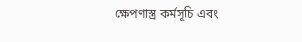ক্ষেপণাস্ত্র কর্মসূচি এবং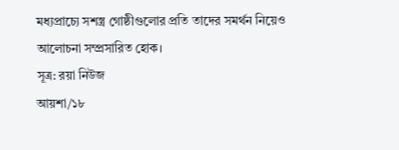মধ্যপ্রাচ্যে সশস্ত্র গোষ্ঠীগুলোর প্রতি তাদের সমর্থন নিয়েও আলোচনা সম্প্রসারিত হোক।
সূত্র: রয়া নিউজ
আয়শা/১৮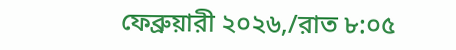ফেব্রুয়ারী ২০২৬,/রাত ৮:০৫